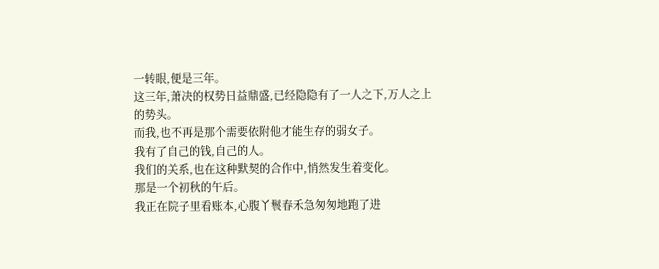一转眼,便是三年。
这三年,萧决的权势日益鼎盛,已经隐隐有了一人之下,万人之上的势头。
而我,也不再是那个需要依附他才能生存的弱女子。
我有了自己的钱,自己的人。
我们的关系,也在这种默契的合作中,悄然发生着变化。
那是一个初秋的午后。
我正在院子里看账本,心腹丫鬟春禾急匆匆地跑了进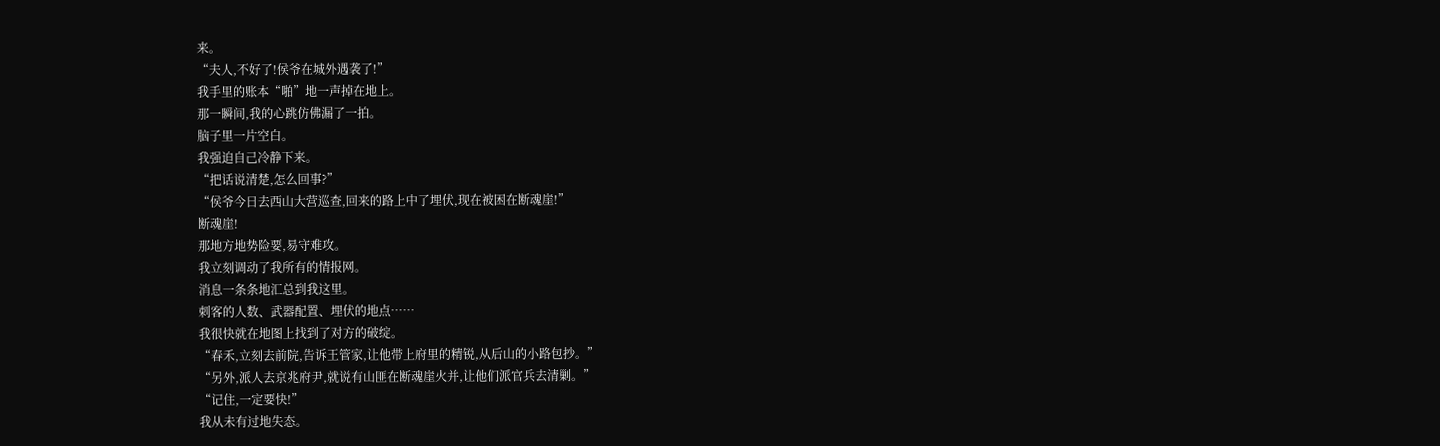来。
“夫人,不好了!侯爷在城外遇袭了!”
我手里的账本“啪”地一声掉在地上。
那一瞬间,我的心跳仿佛漏了一拍。
脑子里一片空白。
我强迫自己冷静下来。
“把话说清楚,怎么回事?”
“侯爷今日去西山大营巡查,回来的路上中了埋伏,现在被困在断魂崖!”
断魂崖!
那地方地势险要,易守难攻。
我立刻调动了我所有的情报网。
消息一条条地汇总到我这里。
刺客的人数、武器配置、埋伏的地点……
我很快就在地图上找到了对方的破绽。
“春禾,立刻去前院,告诉王管家,让他带上府里的精锐,从后山的小路包抄。”
“另外,派人去京兆府尹,就说有山匪在断魂崖火并,让他们派官兵去清剿。”
“记住,一定要快!”
我从未有过地失态。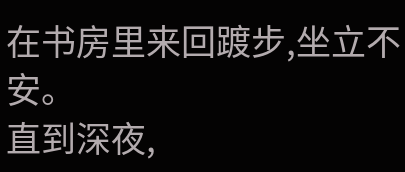在书房里来回踱步,坐立不安。
直到深夜,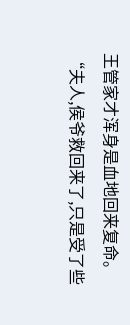王管家才浑身是血地回来复命。
“夫人,侯爷救回来了,只是受了些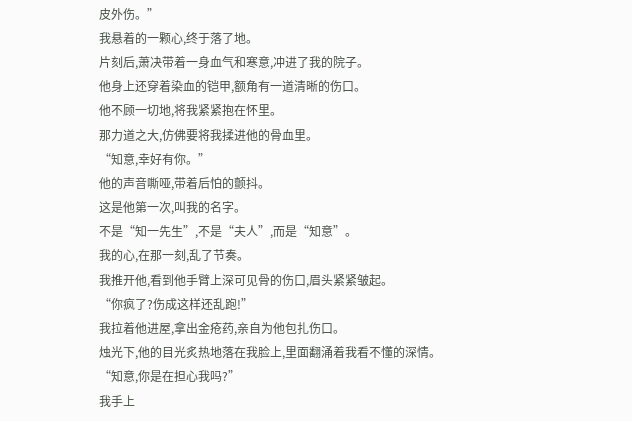皮外伤。”
我悬着的一颗心,终于落了地。
片刻后,萧决带着一身血气和寒意,冲进了我的院子。
他身上还穿着染血的铠甲,额角有一道清晰的伤口。
他不顾一切地,将我紧紧抱在怀里。
那力道之大,仿佛要将我揉进他的骨血里。
“知意,幸好有你。”
他的声音嘶哑,带着后怕的颤抖。
这是他第一次,叫我的名字。
不是“知一先生”,不是“夫人”,而是“知意”。
我的心,在那一刻,乱了节奏。
我推开他,看到他手臂上深可见骨的伤口,眉头紧紧皱起。
“你疯了?伤成这样还乱跑!”
我拉着他进屋,拿出金疮药,亲自为他包扎伤口。
烛光下,他的目光炙热地落在我脸上,里面翻涌着我看不懂的深情。
“知意,你是在担心我吗?”
我手上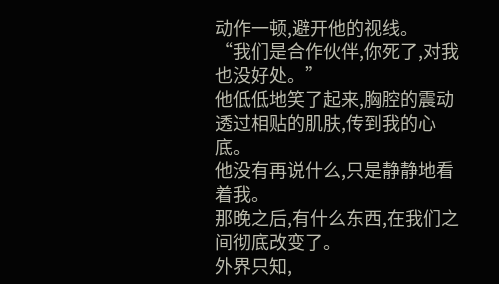动作一顿,避开他的视线。
“我们是合作伙伴,你死了,对我也没好处。”
他低低地笑了起来,胸腔的震动透过相贴的肌肤,传到我的心底。
他没有再说什么,只是静静地看着我。
那晚之后,有什么东西,在我们之间彻底改变了。
外界只知,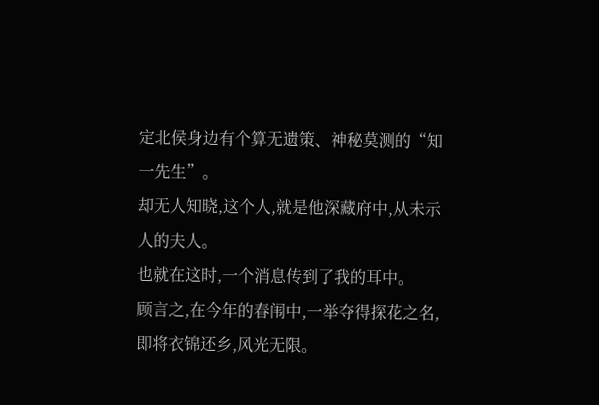定北侯身边有个算无遗策、神秘莫测的“知一先生”。
却无人知晓,这个人,就是他深藏府中,从未示人的夫人。
也就在这时,一个消息传到了我的耳中。
顾言之,在今年的春闱中,一举夺得探花之名,即将衣锦还乡,风光无限。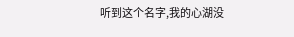听到这个名字,我的心湖没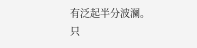有泛起半分波澜。
只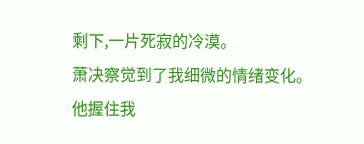剩下,一片死寂的冷漠。
萧决察觉到了我细微的情绪变化。
他握住我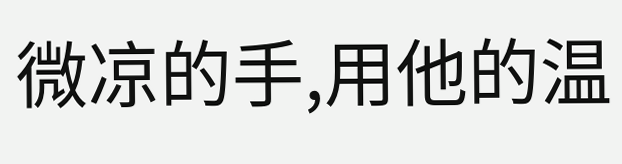微凉的手,用他的温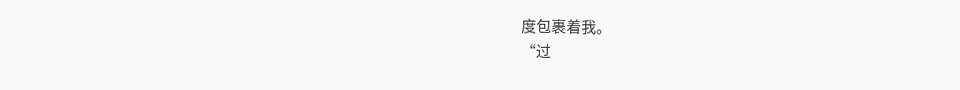度包裹着我。
“过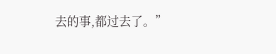去的事,都过去了。”